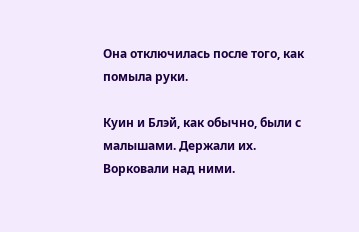Она отключилась после того, как помыла руки.

Куин и Блэй, как обычно, были с малышами. Держали их. Ворковали над ними.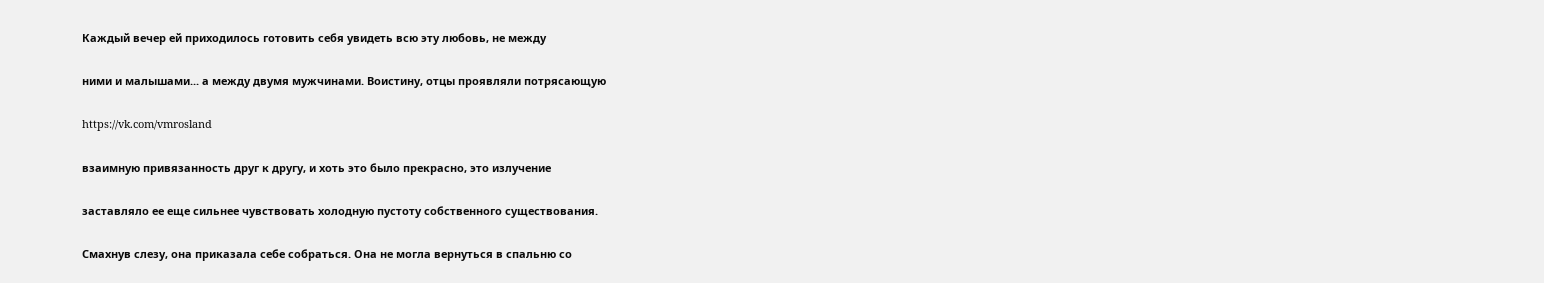Каждый вечер ей приходилось готовить себя увидеть всю эту любовь, не между

ними и малышами... а между двумя мужчинами. Воистину, отцы проявляли потрясающую

https://vk.com/vmrosland

взаимную привязанность друг к другу, и хоть это было прекрасно, это излучение

заставляло ее еще сильнее чувствовать холодную пустоту собственного существования.

Смахнув слезу, она приказала себе собраться. Она не могла вернуться в спальню со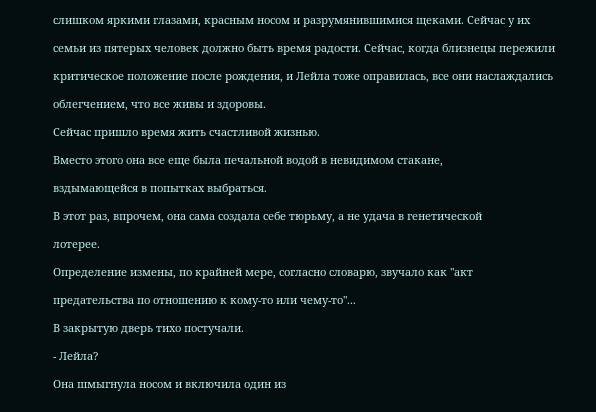слишком яркими глазами, красным носом и разрумянившимися щеками. Сейчас у их

семьи из пятерых человек должно быть время радости. Сейчас, когда близнецы пережили

критическое положение после рождения, и Лейла тоже оправилась, все они наслаждались

облегчением, что все живы и здоровы.

Сейчас пришло время жить счастливой жизнью.

Вместо этого она все еще была печальной водой в невидимом стакане,

вздымающейся в попытках выбраться.

В этот раз, впрочем, она сама создала себе тюрьму, а не удача в генетической

лотерее.

Определение измены, по крайней мере, согласно словарю, звучало как "акт

предательства по отношению к кому-то или чему-то"...

В закрытую дверь тихо постучали.

- Лейла?

Она шмыгнула носом и включила один из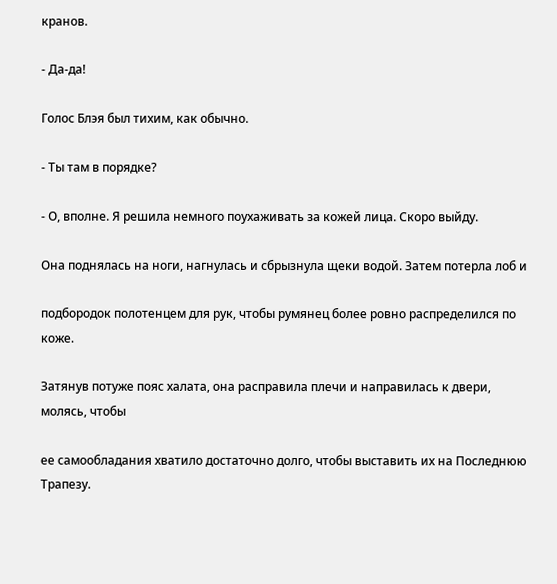кранов.

- Да-да!

Голос Блэя был тихим, как обычно.

- Ты там в порядке?

- О, вполне. Я решила немного поухаживать за кожей лица. Скоро выйду.

Она поднялась на ноги, нагнулась и сбрызнула щеки водой. Затем потерла лоб и

подбородок полотенцем для рук, чтобы румянец более ровно распределился по коже.

Затянув потуже пояс халата, она расправила плечи и направилась к двери, молясь, чтобы

ее самообладания хватило достаточно долго, чтобы выставить их на Последнюю Трапезу.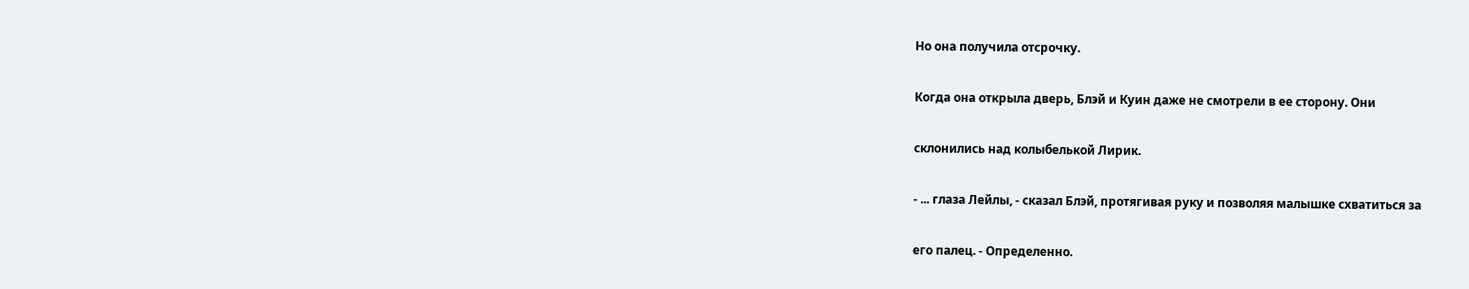Но она получила отсрочку.

Когда она открыла дверь, Блэй и Куин даже не смотрели в ее сторону. Они

склонились над колыбелькой Лирик.

- ... глаза Лейлы, - сказал Блэй, протягивая руку и позволяя малышке схватиться за

его палец. - Определенно.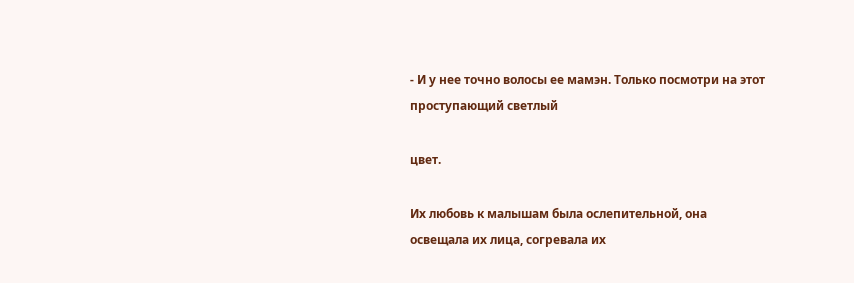- И у нее точно волосы ее мамэн. Только посмотри на этот проступающий светлый

цвет.

Их любовь к малышам была ослепительной, она освещала их лица, согревала их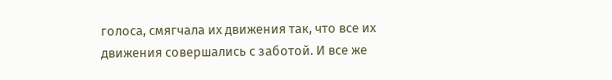голоса, смягчала их движения так, что все их движения совершались с заботой. И все же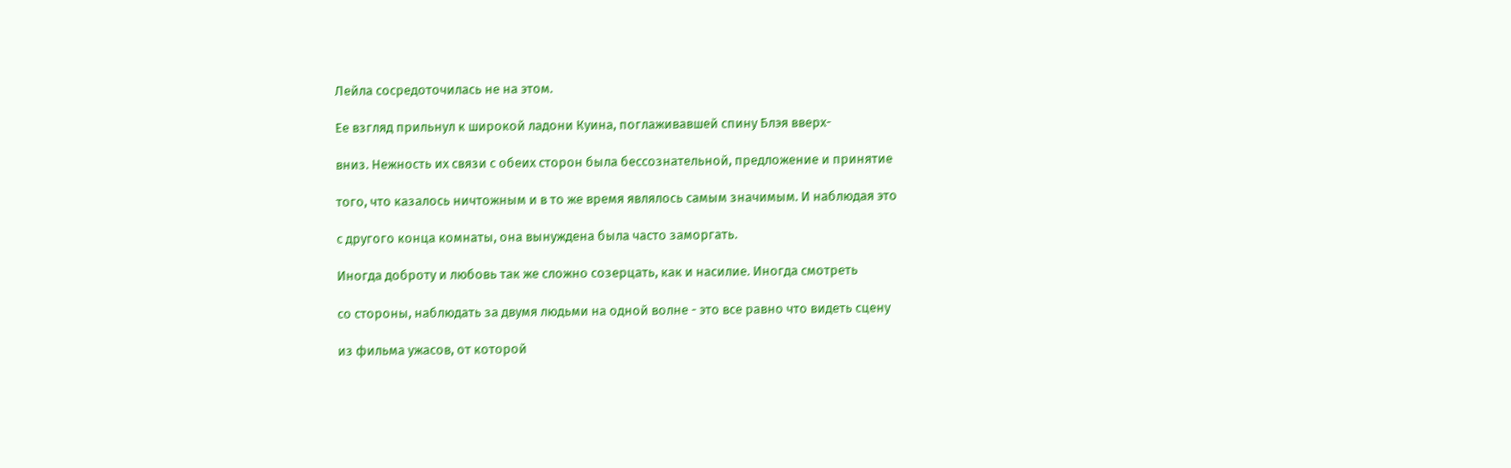Лейла сосредоточилась не на этом.

Ее взгляд прильнул к широкой ладони Куина, поглаживавшей спину Блэя вверх-

вниз. Нежность их связи с обеих сторон была бессознательной, предложение и принятие

того, что казалось ничтожным и в то же время являлось самым значимым. И наблюдая это

с другого конца комнаты, она вынуждена была часто заморгать.

Иногда доброту и любовь так же сложно созерцать, как и насилие. Иногда смотреть

со стороны, наблюдать за двумя людьми на одной волне - это все равно что видеть сцену

из фильма ужасов, от которой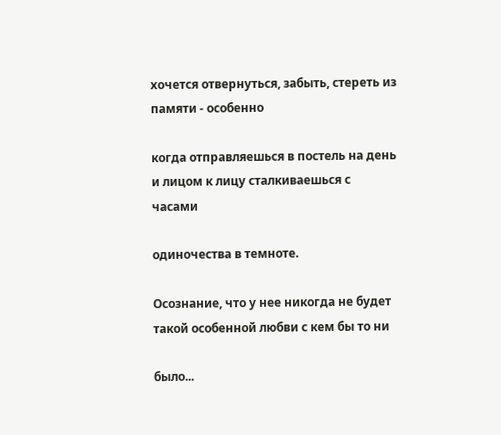хочется отвернуться, забыть, стереть из памяти - особенно

когда отправляешься в постель на день и лицом к лицу сталкиваешься с часами

одиночества в темноте.

Осознание, что у нее никогда не будет такой особенной любви с кем бы то ни

было...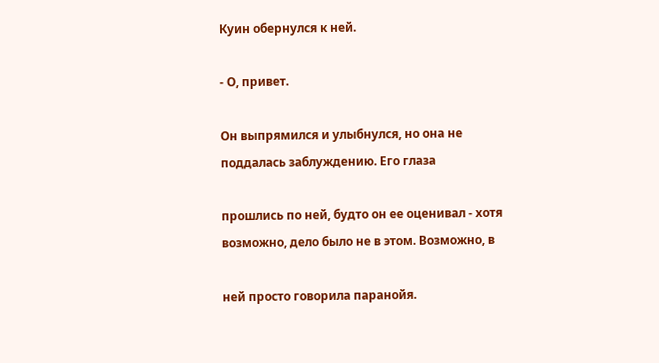Куин обернулся к ней.

- О, привет.

Он выпрямился и улыбнулся, но она не поддалась заблуждению. Его глаза

прошлись по ней, будто он ее оценивал - хотя возможно, дело было не в этом. Возможно, в

ней просто говорила паранойя.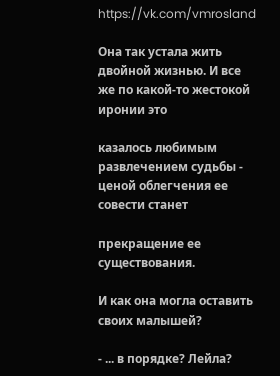https://vk.com/vmrosland

Она так устала жить двойной жизнью. И все же по какой-то жестокой иронии это

казалось любимым развлечением судьбы - ценой облегчения ее совести станет

прекращение ее существования.

И как она могла оставить своих малышей?

- ... в порядке? Лейла?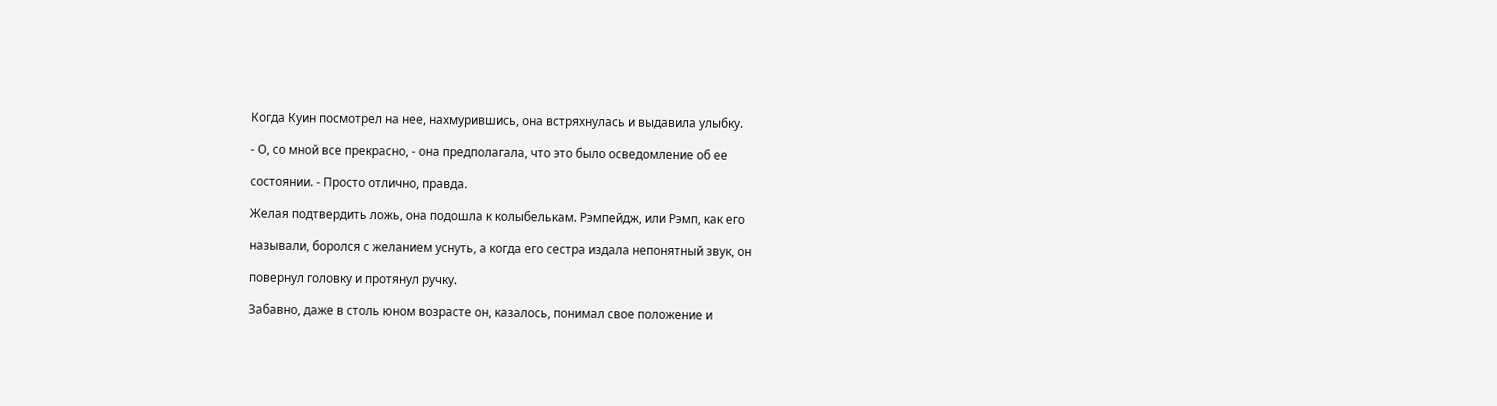Когда Куин посмотрел на нее, нахмурившись, она встряхнулась и выдавила улыбку.

- О, со мной все прекрасно, - она предполагала, что это было осведомление об ее

состоянии. - Просто отлично, правда.

Желая подтвердить ложь, она подошла к колыбелькам. Рэмпейдж, или Рэмп, как его

называли, боролся с желанием уснуть, а когда его сестра издала непонятный звук, он

повернул головку и протянул ручку.

Забавно, даже в столь юном возрасте он, казалось, понимал свое положение и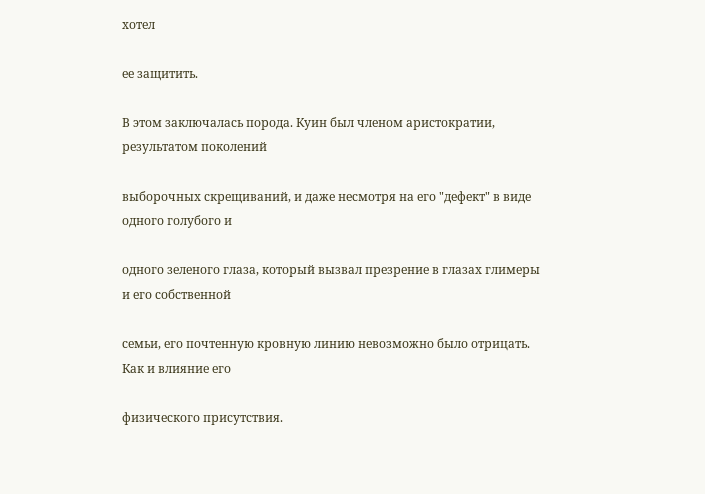хотел

ее защитить.

В этом заключалась порода. Куин был членом аристократии, результатом поколений

выборочных скрещиваний, и даже несмотря на его "дефект" в виде одного голубого и

одного зеленого глаза, который вызвал презрение в глазах глимеры и его собственной

семьи, его почтенную кровную линию невозможно было отрицать. Как и влияние его

физического присутствия.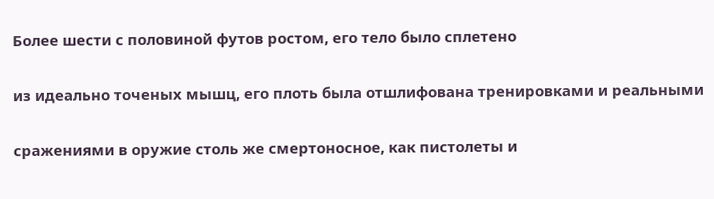Более шести с половиной футов ростом, его тело было сплетено

из идеально точеных мышц, его плоть была отшлифована тренировками и реальными

сражениями в оружие столь же смертоносное, как пистолеты и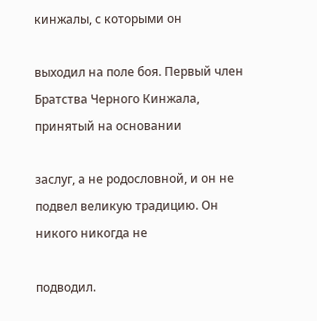кинжалы, с которыми он

выходил на поле боя. Первый член Братства Черного Кинжала, принятый на основании

заслуг, а не родословной, и он не подвел великую традицию. Он никого никогда не

подводил.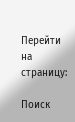Перейти на страницу:

Поиск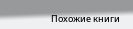Похожие книги